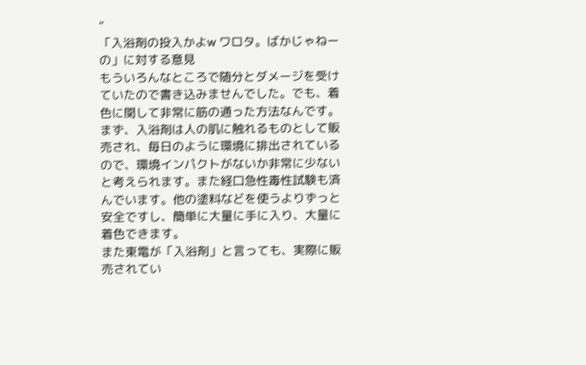“
「入浴剤の投入かよw ワロタ。ばかじゃねーの」に対する意見
もういろんなところで随分とダメージを受けていたので書き込みませんでした。でも、着色に関して非常に筋の通った方法なんです。まず、入浴剤は人の肌に触れるものとして販売され、毎日のように環境に排出されているので、環境インパクトがないか非常に少ないと考えられます。また経口急性毒性試験も済んでいます。他の塗料などを使うよりずっと安全ですし、簡単に大量に手に入り、大量に着色できます。
また東電が「入浴剤」と言っても、実際に販売されてい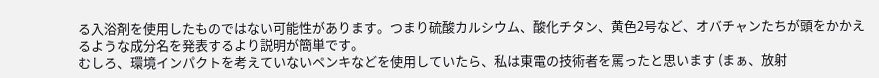る入浴剤を使用したものではない可能性があります。つまり硫酸カルシウム、酸化チタン、黄色2号など、オバチャンたちが頭をかかえるような成分名を発表するより説明が簡単です。
むしろ、環境インパクトを考えていないペンキなどを使用していたら、私は東電の技術者を罵ったと思います (まぁ、放射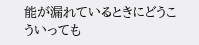能が漏れているときにどうこういっても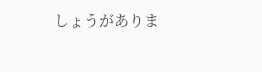しょうがありま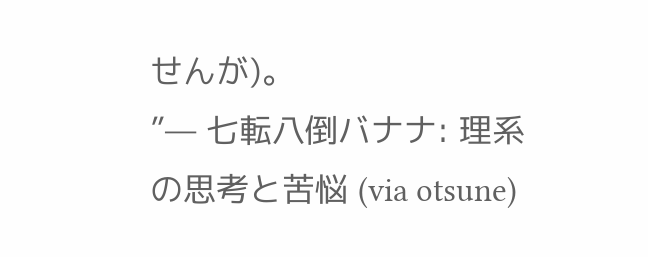せんが)。
”— 七転八倒バナナ: 理系の思考と苦悩 (via otsune)